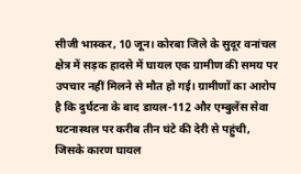सीजी भास्कर, 10 जून। कोरबा जिले के सुदूर वनांचल क्षेत्र में सड़क हादसे में घायल एक ग्रामीण की समय पर उपचार नहीं मिलने से मौत हो गई। ग्रामीणों का आरोप है कि दुर्घटना के बाद डायल-112 और एम्बुलेंस सेवा घटनास्थल पर करीब तीन घंटे की देरी से पहुंची, जिसके कारण घायल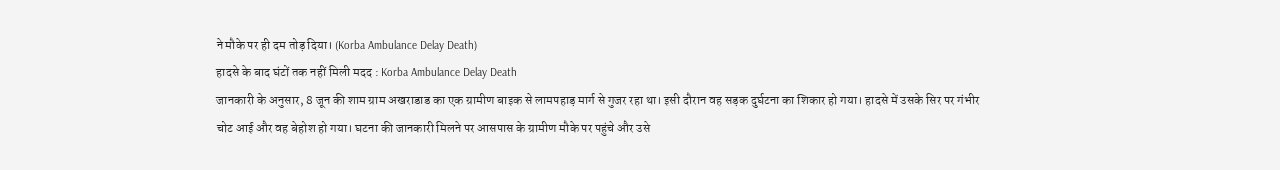ने मौके पर ही दम तोड़ दिया। (Korba Ambulance Delay Death)
हादसे के बाद घंटों तक नहीं मिली मदद : Korba Ambulance Delay Death
जानकारी के अनुसार, 8 जून की शाम ग्राम अखराडाड का एक ग्रामीण बाइक से लामपहाड़ मार्ग से गुजर रहा था। इसी दौरान वह सड़क दुर्घटना का शिकार हो गया। हादसे में उसके सिर पर गंभीर चोट आई और वह बेहोश हो गया। घटना की जानकारी मिलने पर आसपास के ग्रामीण मौके पर पहुंचे और उसे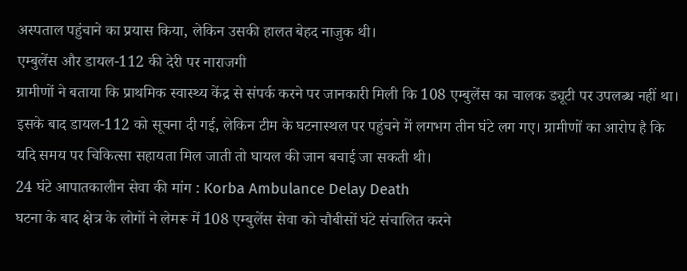अस्पताल पहुंचाने का प्रयास किया, लेकिन उसकी हालत बेहद नाजुक थी।
एम्बुलेंस और डायल-112 की देरी पर नाराजगी
ग्रामीणों ने बताया कि प्राथमिक स्वास्थ्य केंद्र से संपर्क करने पर जानकारी मिली कि 108 एम्बुलेंस का चालक ड्यूटी पर उपलब्ध नहीं था। इसके बाद डायल-112 को सूचना दी गई, लेकिन टीम के घटनास्थल पर पहुंचने में लगभग तीन घंटे लग गए। ग्रामीणों का आरोप है कि यदि समय पर चिकित्सा सहायता मिल जाती तो घायल की जान बचाई जा सकती थी।
24 घंटे आपातकालीन सेवा की मांग : Korba Ambulance Delay Death
घटना के बाद क्षेत्र के लोगों ने लेमरू में 108 एम्बुलेंस सेवा को चौबीसों घंटे संचालित करने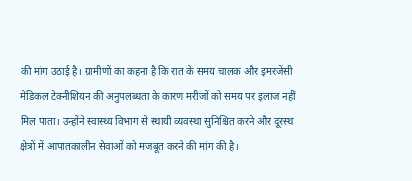की मांग उठाई है। ग्रामीणों का कहना है कि रात के समय चालक और इमरजेंसी मेडिकल टेक्नीशियन की अनुपलब्धता के कारण मरीजों को समय पर इलाज नहीं मिल पाता। उन्होंने स्वास्थ्य विभाग से स्थायी व्यवस्था सुनिश्चित करने और दूरस्थ क्षेत्रों में आपातकालीन सेवाओं को मजबूत करने की मांग की है।